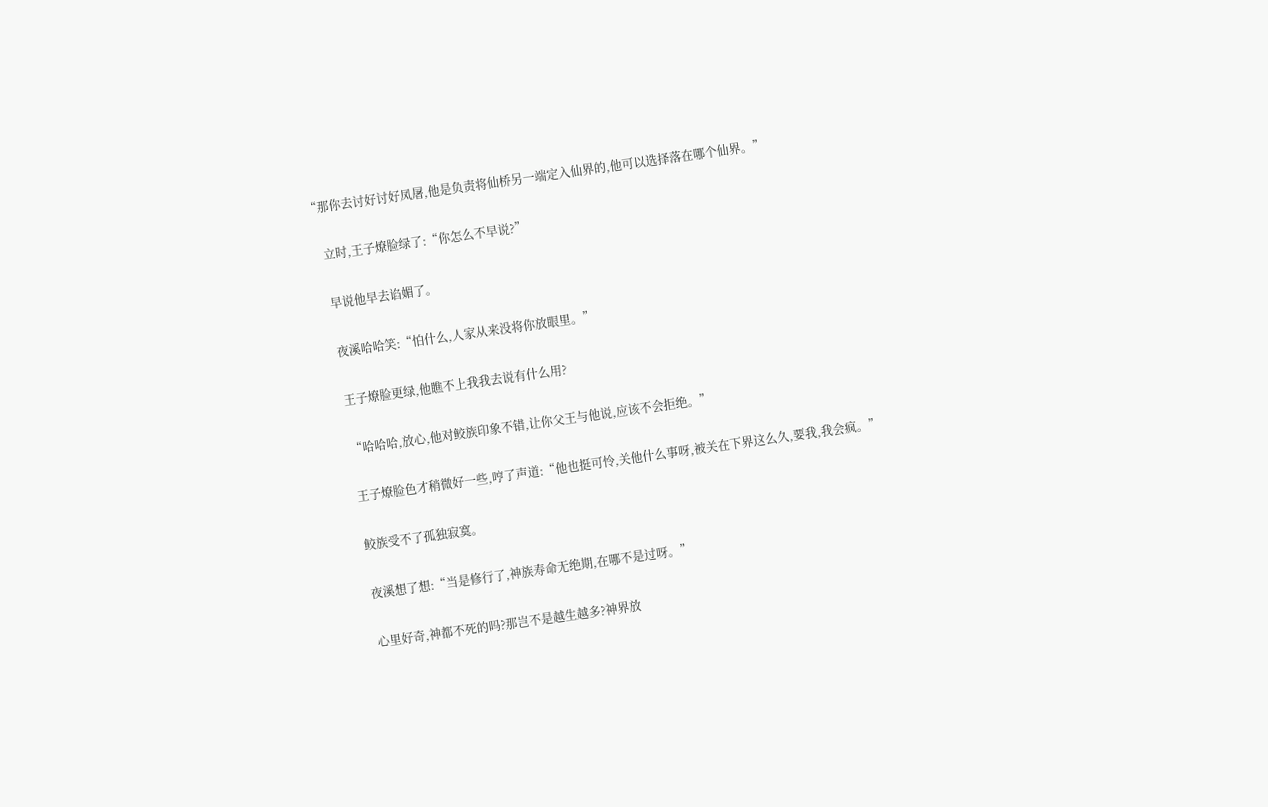“那你去讨好讨好凤屠,他是负责将仙桥另一端定入仙界的,他可以选择落在哪个仙界。”

    立时,王子燎脸绿了:“你怎么不早说?”

    早说他早去谄媚了。

    夜溪哈哈笑:“怕什么,人家从来没将你放眼里。”

    王子燎脸更绿,他瞧不上我我去说有什么用?

    “哈哈哈,放心,他对鲛族印象不错,让你父王与他说,应该不会拒绝。”

    王子燎脸色才稍微好一些,哼了声道:“他也挺可怜,关他什么事呀,被关在下界这么久,要我,我会疯。”

    鲛族受不了孤独寂寞。

    夜溪想了想:“当是修行了,神族寿命无绝期,在哪不是过呀。”

    心里好奇,神都不死的吗?那岂不是越生越多?神界放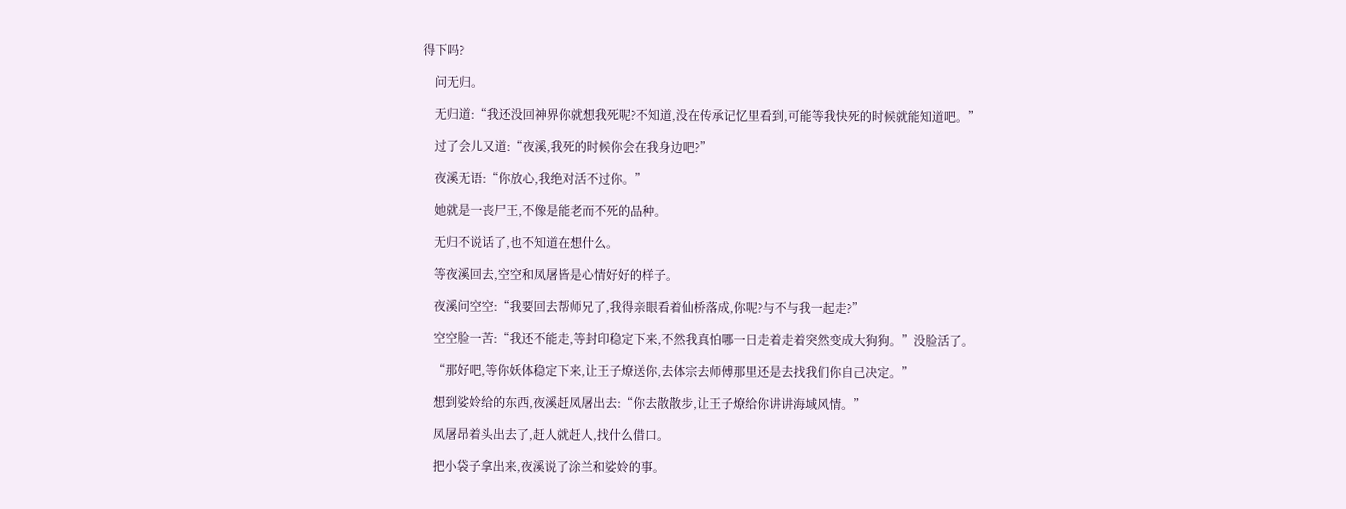得下吗?

    问无归。

    无归道:“我还没回神界你就想我死呢?不知道,没在传承记忆里看到,可能等我快死的时候就能知道吧。”

    过了会儿又道:“夜溪,我死的时候你会在我身边吧?”

    夜溪无语:“你放心,我绝对活不过你。”

    她就是一丧尸王,不像是能老而不死的品种。

    无归不说话了,也不知道在想什么。

    等夜溪回去,空空和凤屠皆是心情好好的样子。

    夜溪问空空:“我要回去帮师兄了,我得亲眼看着仙桥落成,你呢?与不与我一起走?”

    空空脸一苦:“我还不能走,等封印稳定下来,不然我真怕哪一日走着走着突然变成大狗狗。”没脸活了。

    “那好吧,等你妖体稳定下来,让王子燎送你,去体宗去师傅那里还是去找我们你自己决定。”

    想到娑姈给的东西,夜溪赶凤屠出去:“你去散散步,让王子燎给你讲讲海域风情。”

    凤屠昂着头出去了,赶人就赶人,找什么借口。

    把小袋子拿出来,夜溪说了涂兰和娑姈的事。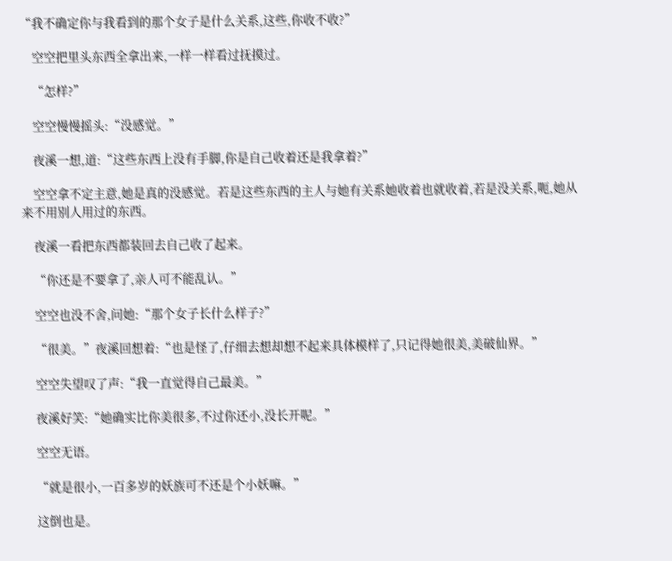“我不确定你与我看到的那个女子是什么关系,这些,你收不收?”

    空空把里头东西全拿出来,一样一样看过抚摸过。

    “怎样?”

    空空慢慢摇头:“没感觉。”

    夜溪一想,道:“这些东西上没有手脚,你是自己收着还是我拿着?”

    空空拿不定主意,她是真的没感觉。若是这些东西的主人与她有关系她收着也就收着,若是没关系,呃,她从来不用别人用过的东西。

    夜溪一看把东西都装回去自己收了起来。

    “你还是不要拿了,亲人可不能乱认。”

    空空也没不舍,问她:“那个女子长什么样子?”

    “很美。”夜溪回想着:“也是怪了,仔细去想却想不起来具体模样了,只记得她很美,美破仙界。”

    空空失望叹了声:“我一直觉得自己最美。”

    夜溪好笑:“她确实比你美很多,不过你还小,没长开呢。”

    空空无语。

    “就是很小,一百多岁的妖族可不还是个小妖嘛。”

    这倒也是。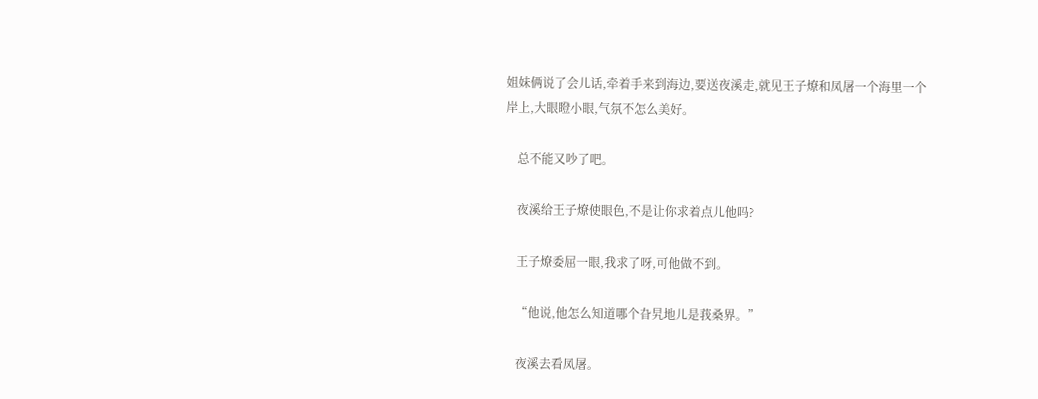姐妹俩说了会儿话,牵着手来到海边,要送夜溪走,就见王子燎和凤屠一个海里一个岸上,大眼瞪小眼,气氛不怎么美好。

    总不能又吵了吧。

    夜溪给王子燎使眼色,不是让你求着点儿他吗?

    王子燎委屈一眼,我求了呀,可他做不到。

    “他说,他怎么知道哪个旮旯地儿是莪桑界。”

    夜溪去看凤屠。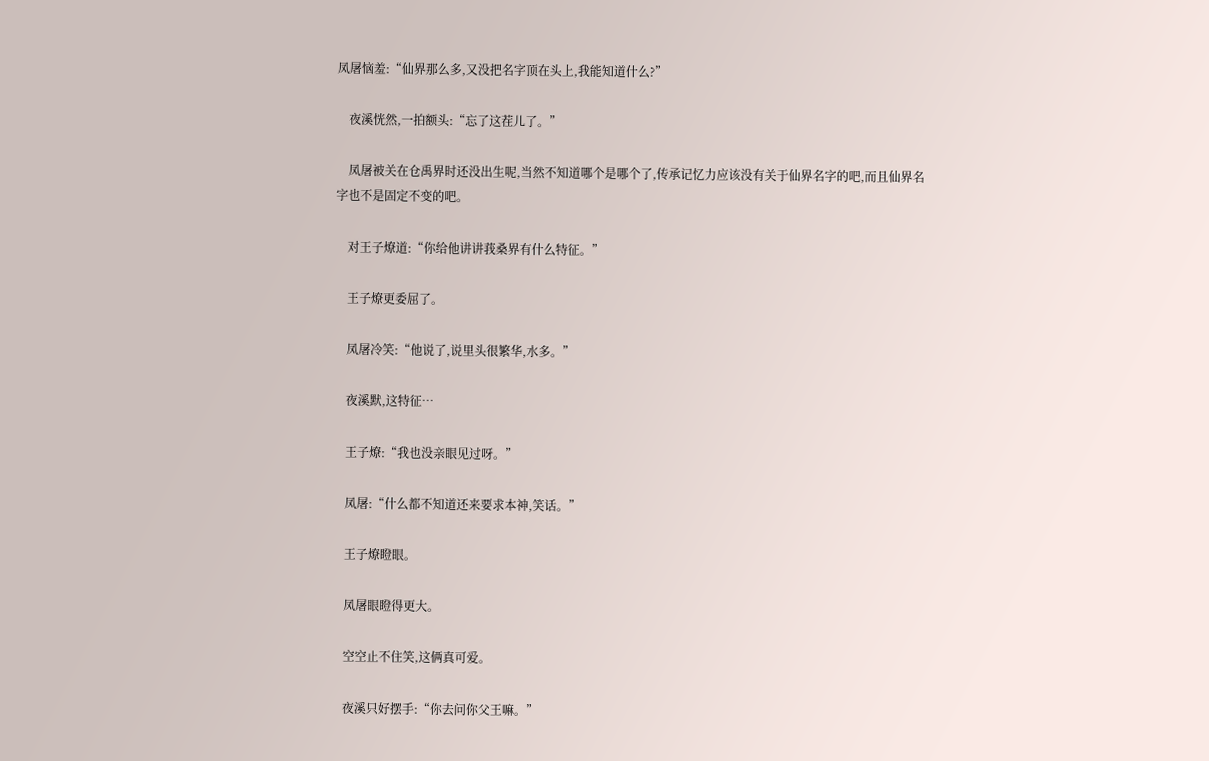凤屠恼羞:“仙界那么多,又没把名字顶在头上,我能知道什么?”

    夜溪恍然,一拍额头:“忘了这茬儿了。”

    凤屠被关在仓禹界时还没出生呢,当然不知道哪个是哪个了,传承记忆力应该没有关于仙界名字的吧,而且仙界名字也不是固定不变的吧。

    对王子燎道:“你给他讲讲莪桑界有什么特征。”

    王子燎更委屈了。

    凤屠冷笑:“他说了,说里头很繁华,水多。”

    夜溪默,这特征…

    王子燎:“我也没亲眼见过呀。”

    凤屠:“什么都不知道还来要求本神,笑话。”

    王子燎瞪眼。

    凤屠眼瞪得更大。

    空空止不住笑,这俩真可爱。

    夜溪只好摆手:“你去问你父王嘛。”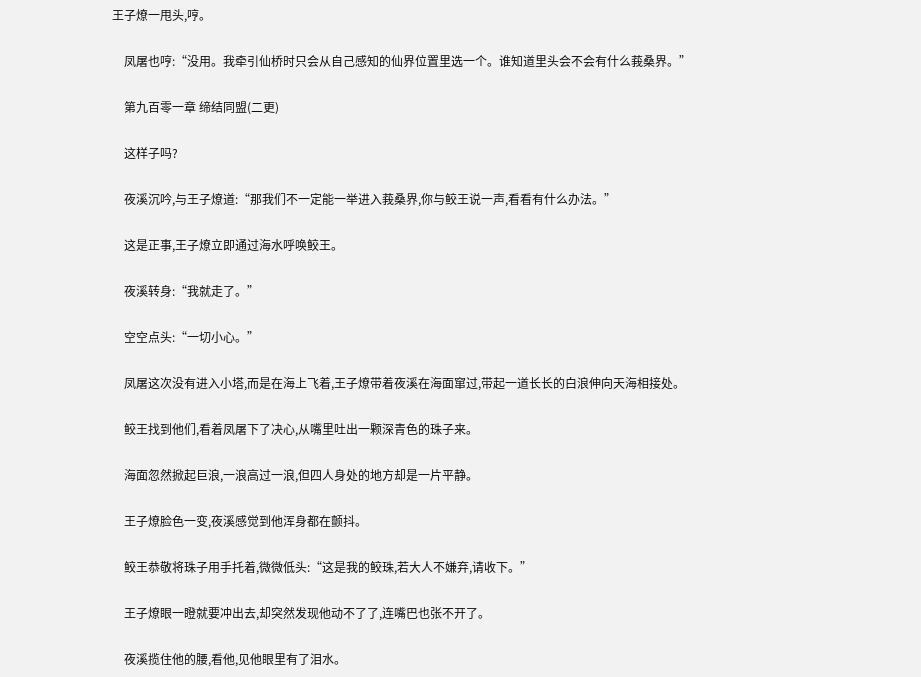王子燎一甩头,哼。

    凤屠也哼:“没用。我牵引仙桥时只会从自己感知的仙界位置里选一个。谁知道里头会不会有什么莪桑界。”

    第九百零一章 缔结同盟(二更)

    这样子吗?

    夜溪沉吟,与王子燎道:“那我们不一定能一举进入莪桑界,你与鲛王说一声,看看有什么办法。”

    这是正事,王子燎立即通过海水呼唤鲛王。

    夜溪转身:“我就走了。”

    空空点头:“一切小心。”

    凤屠这次没有进入小塔,而是在海上飞着,王子燎带着夜溪在海面窜过,带起一道长长的白浪伸向天海相接处。

    鲛王找到他们,看着凤屠下了决心,从嘴里吐出一颗深青色的珠子来。

    海面忽然掀起巨浪,一浪高过一浪,但四人身处的地方却是一片平静。

    王子燎脸色一变,夜溪感觉到他浑身都在颤抖。

    鲛王恭敬将珠子用手托着,微微低头:“这是我的鲛珠,若大人不嫌弃,请收下。”

    王子燎眼一瞪就要冲出去,却突然发现他动不了了,连嘴巴也张不开了。

    夜溪揽住他的腰,看他,见他眼里有了泪水。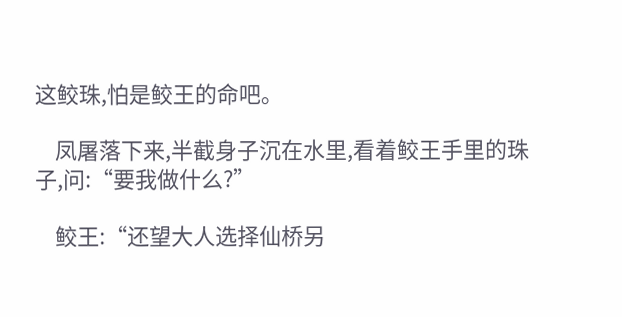这鲛珠,怕是鲛王的命吧。

    凤屠落下来,半截身子沉在水里,看着鲛王手里的珠子,问:“要我做什么?”

    鲛王:“还望大人选择仙桥另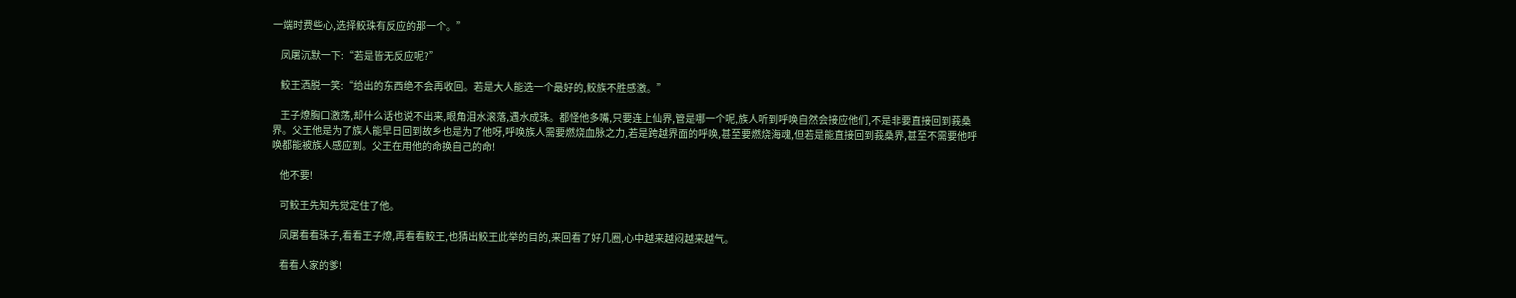一端时费些心,选择鲛珠有反应的那一个。”

    凤屠沉默一下:“若是皆无反应呢?”

    鲛王洒脱一笑:“给出的东西绝不会再收回。若是大人能选一个最好的,鲛族不胜感激。”

    王子燎胸口激荡,却什么话也说不出来,眼角泪水滚落,遇水成珠。都怪他多嘴,只要连上仙界,管是哪一个呢,族人听到呼唤自然会接应他们,不是非要直接回到莪桑界。父王他是为了族人能早日回到故乡也是为了他呀,呼唤族人需要燃烧血脉之力,若是跨越界面的呼唤,甚至要燃烧海魂,但若是能直接回到莪桑界,甚至不需要他呼唤都能被族人感应到。父王在用他的命换自己的命!

    他不要!

    可鲛王先知先觉定住了他。

    凤屠看看珠子,看看王子燎,再看看鲛王,也猜出鲛王此举的目的,来回看了好几圈,心中越来越闷越来越气。

    看看人家的爹!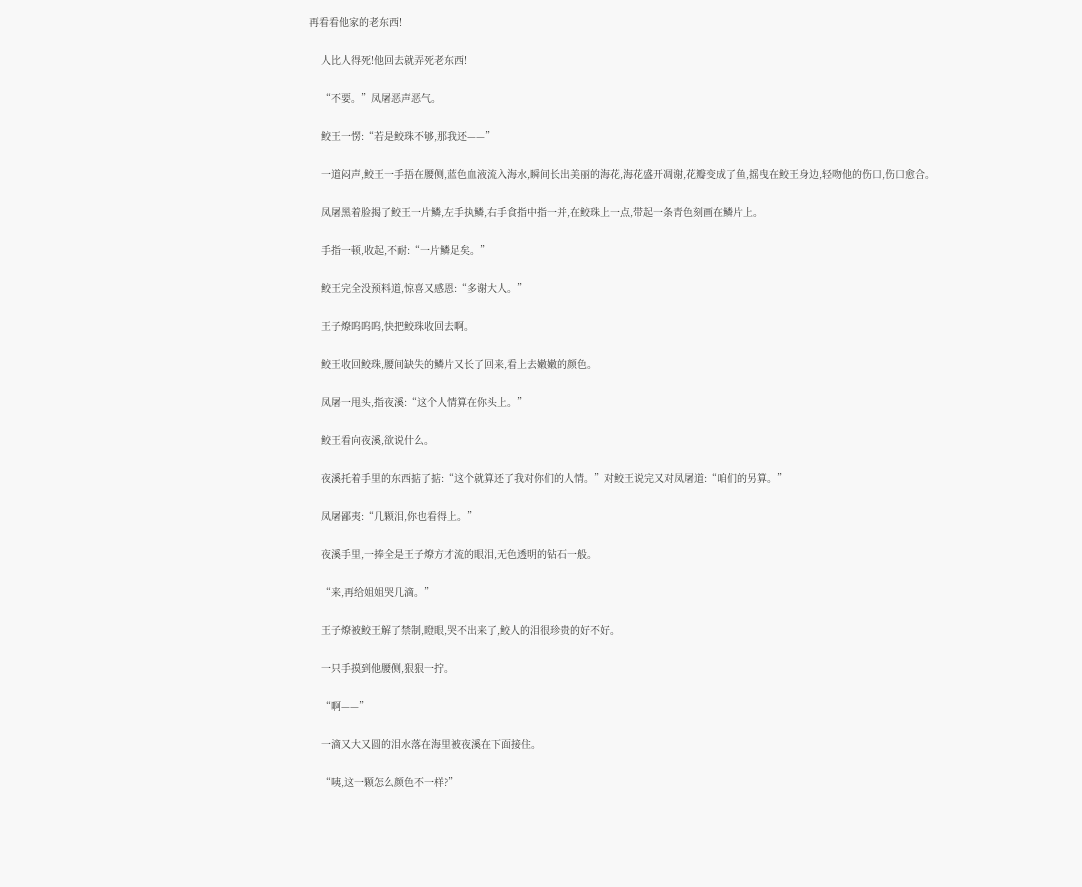再看看他家的老东西!

    人比人得死!他回去就弄死老东西!

    “不要。”凤屠恶声恶气。

    鲛王一愣:“若是鲛珠不够,那我还——”

    一道闷声,鲛王一手捂在腰侧,蓝色血液流入海水,瞬间长出美丽的海花,海花盛开凋谢,花瓣变成了鱼,摇曳在鲛王身边,轻吻他的伤口,伤口愈合。

    凤屠黑着脸揭了鲛王一片鳞,左手执鳞,右手食指中指一并,在鲛珠上一点,带起一条青色刻画在鳞片上。

    手指一顿,收起,不耐:“一片鳞足矣。”

    鲛王完全没预料道,惊喜又感恩:“多谢大人。”

    王子燎呜呜呜,快把鲛珠收回去啊。

    鲛王收回鲛珠,腰间缺失的鳞片又长了回来,看上去嫩嫩的颜色。

    凤屠一甩头,指夜溪:“这个人情算在你头上。”

    鲛王看向夜溪,欲说什么。

    夜溪托着手里的东西掂了掂:“这个就算还了我对你们的人情。”对鲛王说完又对凤屠道:“咱们的另算。”

    凤屠鄙夷:“几颗泪,你也看得上。”

    夜溪手里,一捧全是王子燎方才流的眼泪,无色透明的钻石一般。

    “来,再给姐姐哭几滴。”

    王子燎被鲛王解了禁制,瞪眼,哭不出来了,鲛人的泪很珍贵的好不好。

    一只手摸到他腰侧,狠狠一拧。

    “啊——”

    一滴又大又圆的泪水落在海里被夜溪在下面接住。

    “咦,这一颗怎么颜色不一样?”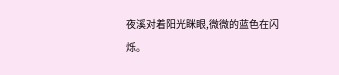夜溪对着阳光眯眼,微微的蓝色在闪烁。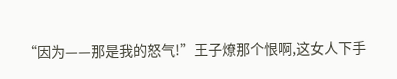“因为——那是我的怒气!”王子燎那个恨啊,这女人下手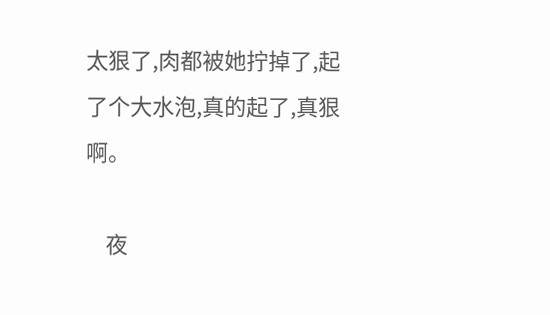太狠了,肉都被她拧掉了,起了个大水泡,真的起了,真狠啊。

    夜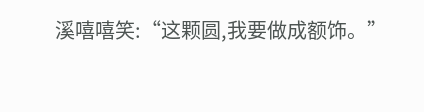溪嘻嘻笑:“这颗圆,我要做成额饰。”